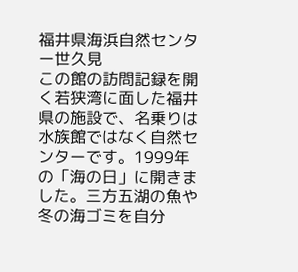福井県海浜自然センター世久見
この館の訪問記録を開く若狭湾に面した福井県の施設で、名乗りは水族館ではなく自然センターです。1999年の「海の日」に開きました。三方五湖の魚や冬の海ゴミを自分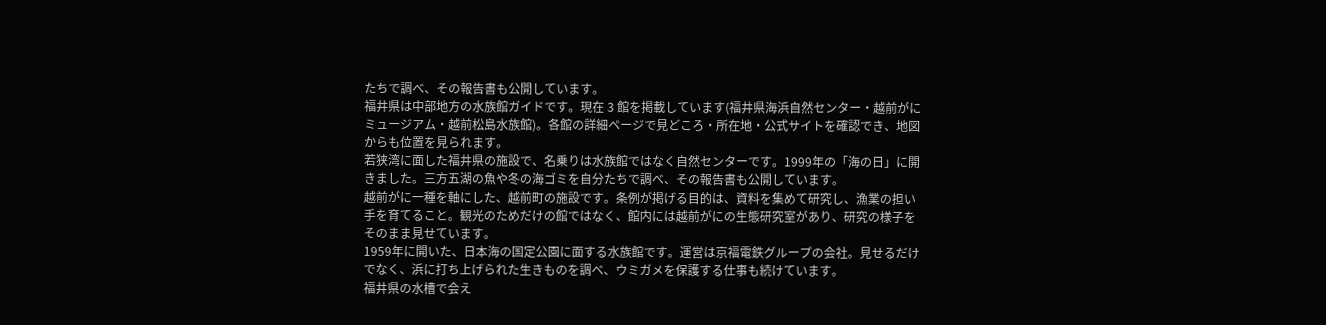たちで調べ、その報告書も公開しています。
福井県は中部地方の水族館ガイドです。現在 3 館を掲載しています(福井県海浜自然センター・越前がにミュージアム・越前松島水族館)。各館の詳細ページで見どころ・所在地・公式サイトを確認でき、地図からも位置を見られます。
若狭湾に面した福井県の施設で、名乗りは水族館ではなく自然センターです。1999年の「海の日」に開きました。三方五湖の魚や冬の海ゴミを自分たちで調べ、その報告書も公開しています。
越前がに一種を軸にした、越前町の施設です。条例が掲げる目的は、資料を集めて研究し、漁業の担い手を育てること。観光のためだけの館ではなく、館内には越前がにの生態研究室があり、研究の様子をそのまま見せています。
1959年に開いた、日本海の国定公園に面する水族館です。運営は京福電鉄グループの会社。見せるだけでなく、浜に打ち上げられた生きものを調べ、ウミガメを保護する仕事も続けています。
福井県の水槽で会え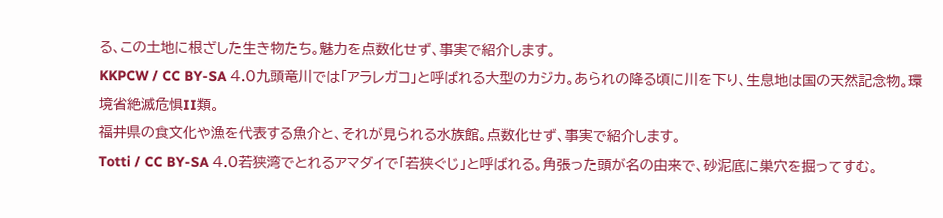る、この土地に根ざした生き物たち。魅力を点数化せず、事実で紹介します。
KKPCW / CC BY-SA 4.0九頭竜川では「アラレガコ」と呼ばれる大型のカジカ。あられの降る頃に川を下り、生息地は国の天然記念物。環境省絶滅危惧II類。
福井県の食文化や漁を代表する魚介と、それが見られる水族館。点数化せず、事実で紹介します。
Totti / CC BY-SA 4.0若狭湾でとれるアマダイで「若狭ぐじ」と呼ばれる。角張った頭が名の由来で、砂泥底に巣穴を掘ってすむ。